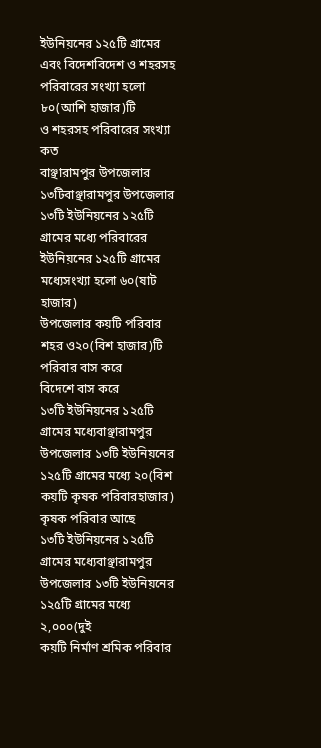ইউনিয়নের ১২৫টি গ্রামের এবং বিদেশবিদেশ ও শহরসহ পরিবারের সংখ্যা হলো ৮০(আশি হাজার)টি
ও শহরসহ পরিবারের সংখ্যা কত
বাঞ্ছারামপুর উপজেলার ১৩টিবাঞ্ছারামপুর উপজেলার ১৩টি ইউনিয়নের ১২৫টি গ্রামের মধ্যে পরিবারের
ইউনিয়নের ১২৫টি গ্রামের মধ্যেসংখ্যা হলো ৬০(ষাট হাজার)
উপজেলার কয়টি পরিবার শহর ও২০(বিশ হাজার)টি পরিবার বাস করে
বিদেশে বাস করে
১৩টি ইউনিয়নের ১২৫টি গ্রামের মধ্যেবাঞ্ছারামপুর উপজেলার ১৩টি ইউনিয়নের ১২৫টি গ্রামের মধ্যে ২০(বিশ
কয়টি কৃষক পরিবারহাজার) কৃষক পরিবার আছে
১৩টি ইউনিয়নের ১২৫টি গ্রামের মধ্যেবাঞ্ছারামপুর উপজেলার ১৩টি ইউনিয়নের ১২৫টি গ্রামের মধ্যে ২,০০০(দুই
কয়টি নির্মাণ শ্রমিক পরিবার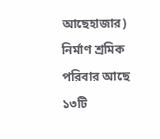আছেহাজার) নির্মাণ শ্রমিক পরিবার আছে
১৩টি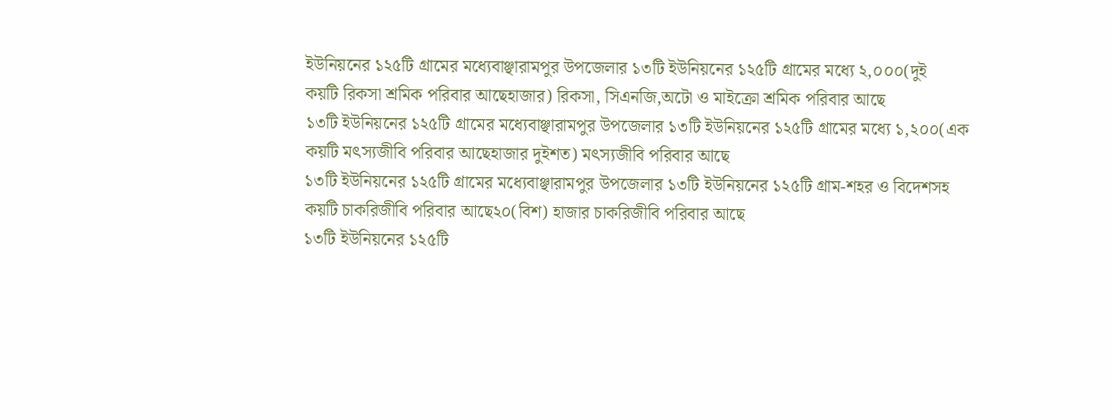ইউনিয়নের ১২৫টি গ্রামের মধ্যেবাঞ্ছারামপুর উপজেলার ১৩টি ইউনিয়নের ১২৫টি গ্রামের মধ্যে ২,০০০(দুই
কয়টি রিকসা শ্রমিক পরিবার আছেহাজার) রিকসা, সিএনজি,অটো ও মাইক্রো শ্রমিক পরিবার আছে
১৩টি ইউনিয়নের ১২৫টি গ্রামের মধ্যেবাঞ্ছারামপুর উপজেলার ১৩টি ইউনিয়নের ১২৫টি গ্রামের মধ্যে ১,২০০(এক
কয়টি মৎস্যজীবি পরিবার আছেহাজার দুইশত) মৎস্যজীবি পরিবার আছে
১৩টি ইউনিয়নের ১২৫টি গ্রামের মধ্যেবাঞ্ছারামপুর উপজেলার ১৩টি ইউনিয়নের ১২৫টি গ্রাম-শহর ও বিদেশসহ
কয়টি চাকরিজীবি পরিবার আছে২০(বিশ) হাজার চাকরিজীবি পরিবার আছে
১৩টি ইউনিয়নের ১২৫টি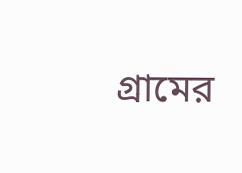গ্রামের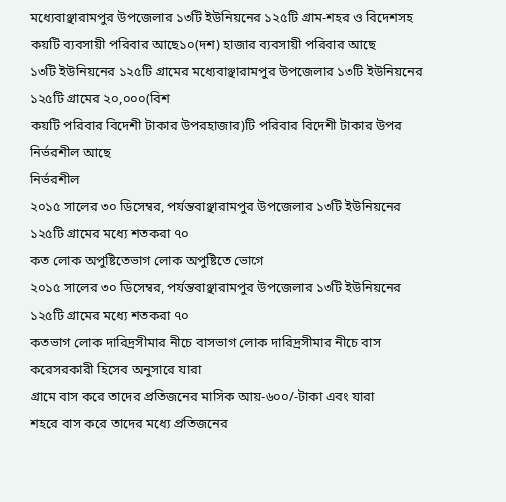মধ্যেবাঞ্ছারামপুর উপজেলার ১৩টি ইউনিয়নের ১২৫টি গ্রাম-শহর ও বিদেশসহ
কয়টি ব্যবসায়ী পরিবার আছে১০(দশ) হাজার ব্যবসায়ী পরিবার আছে
১৩টি ইউনিয়নের ১২৫টি গ্রামের মধ্যেবাঞ্ছারামপুর উপজেলার ১৩টি ইউনিয়নের ১২৫টি গ্রামের ২০,০০০(বিশ
কয়টি পরিবার বিদেশী টাকার উপরহাজার)টি পরিবার বিদেশী টাকার উপর নির্ভরশীল আছে
নির্ভরশীল
২০১৫ সালের ৩০ ডিসেম্বর, পর্যন্তবাঞ্ছারামপুর উপজেলার ১৩টি ইউনিয়নের ১২৫টি গ্রামের মধ্যে শতকরা ৭০
কত লোক অপুষ্টিতেভাগ লোক অপুষ্টিতে ভোগে
২০১৫ সালের ৩০ ডিসেম্বর, পর্যন্তবাঞ্ছারামপুর উপজেলার ১৩টি ইউনিয়নের ১২৫টি গ্রামের মধ্যে শতকরা ৭০
কতভাগ লোক দারিদ্রসীমার নীচে বাসভাগ লোক দারিদ্রসীমার নীচে বাস করেসরকারী হিসেব অনুসারে যারা
গ্রামে বাস করে তাদের প্রতিজনের মাসিক আয়-৬০০/-টাকা এবং যারা
শহরে বাস করে তাদের মধ্যে প্রতিজনের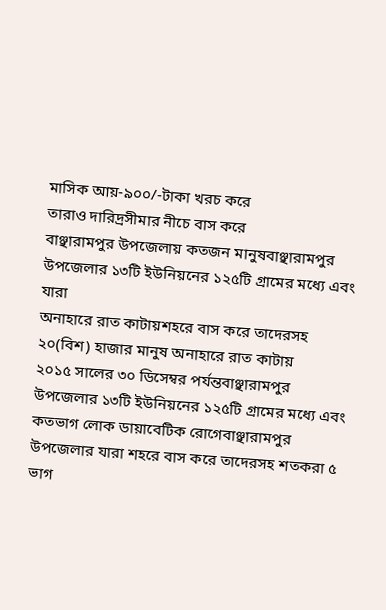মাসিক আয়-৯০০/-টাকা খরচ করে
তারাও দারিদ্রসীমার নীচে বাস করে
বাঞ্ছারামপুর উপজেলায় কতজন মানুষবাঞ্ছারামপুর উপজেলার ১৩টি ইউনিয়নের ১২৫টি গ্রামের মধ্যে এবং যারা
অনাহারে রাত কাটায়শহরে বাস করে তাদেরসহ ২০(বিশ) হাজার মানুষ অনাহারে রাত কাটায়
২০১৫ সালের ৩০ ডিসেম্বর পর্যন্তবাঞ্ছারামপুর উপজেলার ১৩টি ইউনিয়নের ১২৫টি গ্রামের মধ্যে এবং
কতভাগ লোক ডায়াবেটিক রোগেবাঞ্ছারামপুর উপজেলার যারা শহরে বাস করে তাদেরসহ শতকরা ৫ ভাগ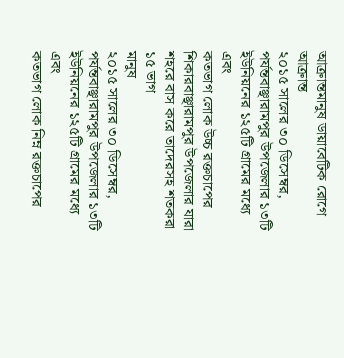আক্রান্তমানুষ ডায়াবেটিক রোগে আক্রান্ত
২০১৫ সালের ৩০ ডিসেম্বর, পর্যন্তবাঞ্ছারামপুর উপজেলার ১৩টি ইউনিয়নের ১২৫টি গ্রামের মধ্যে এবং
কতভাগ লোক উচ্চ রক্তচাপের শিকারবাঞ্ছারামপুর উপজেলার যারা শহরে বাস করে তাদেরসহ শতকরা ১৫ ভাগ
মানুষ
২০১৫ সালের ৩০ ডিসেম্বর, পর্যন্তবাঞ্ছারামপুর উপজেলার ১৩টি ইউনিয়নের ১২৫টি গ্রামের মধ্যে এবং
কতভাগ লোক নিম্ন রক্তচাপের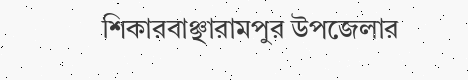শিকারবাঞ্ছারামপুর উপজেলার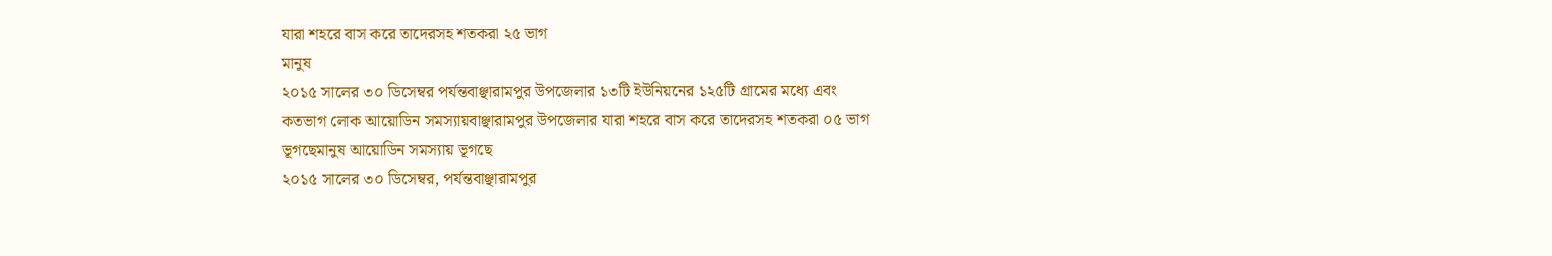যারা শহরে বাস করে তাদেরসহ শতকরা ২৫ ভাগ
মানুষ
২০১৫ সালের ৩০ ডিসেম্বর পর্যন্তবাঞ্ছারামপুর উপজেলার ১৩টি ইউনিয়নের ১২৫টি গ্রামের মধ্যে এবং
কতভাগ লোক আয়োডিন সমস্যায়বাঞ্ছারামপুর উপজেলার যারা শহরে বাস করে তাদেরসহ শতকরা ০৫ ভাগ
ভূগছেমানুষ আয়োডিন সমস্যায় ভূগছে
২০১৫ সালের ৩০ ডিসেম্বর, পর্যন্তবাঞ্ছারামপুর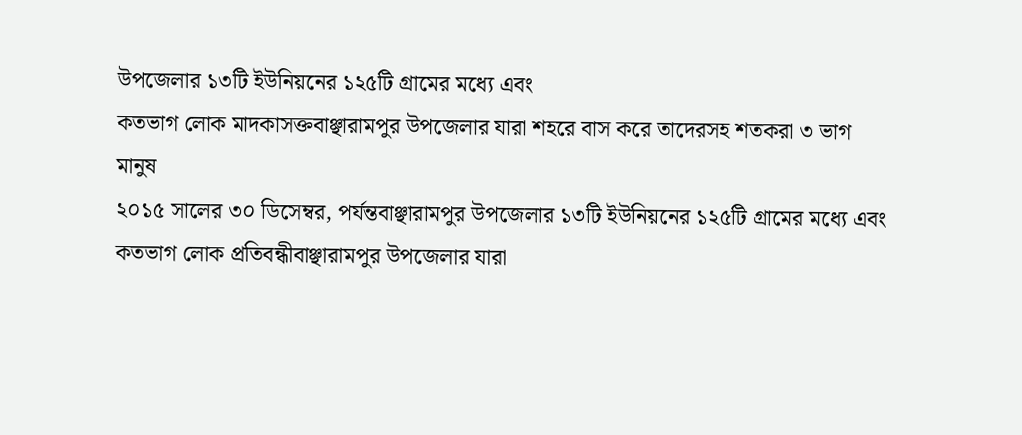উপজেলার ১৩টি ইউনিয়নের ১২৫টি গ্রামের মধ্যে এবং
কতভাগ লোক মাদকাসক্তবাঞ্ছারামপুর উপজেলার যারা শহরে বাস করে তাদেরসহ শতকরা ৩ ভাগ
মানুষ
২০১৫ সালের ৩০ ডিসেম্বর, পর্যন্তবাঞ্ছারামপুর উপজেলার ১৩টি ইউনিয়নের ১২৫টি গ্রামের মধ্যে এবং
কতভাগ লোক প্রতিবন্ধীবাঞ্ছারামপুর উপজেলার যারা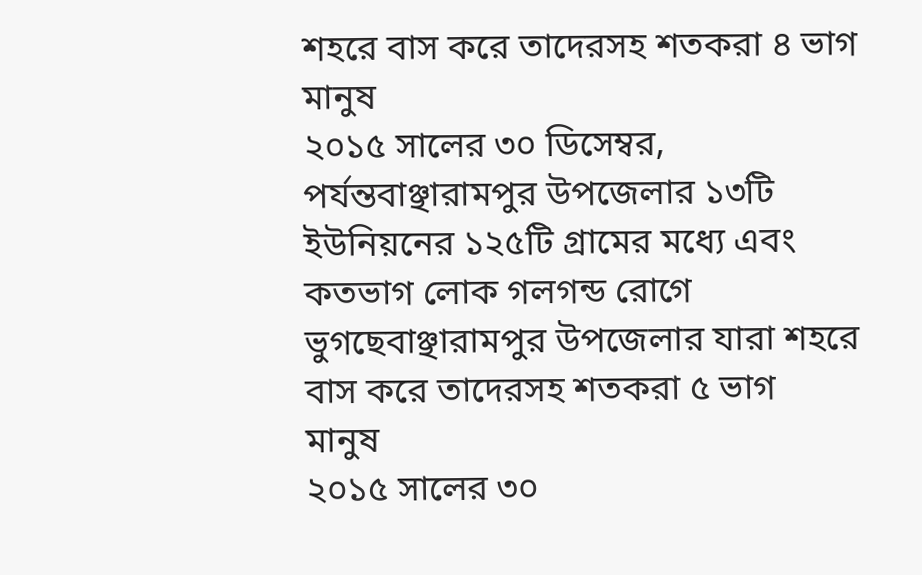শহরে বাস করে তাদেরসহ শতকরা ৪ ভাগ
মানুষ
২০১৫ সালের ৩০ ডিসেম্বর, পর্যন্তবাঞ্ছারামপুর উপজেলার ১৩টি ইউনিয়নের ১২৫টি গ্রামের মধ্যে এবং
কতভাগ লোক গলগন্ড রোগে ভুগছেবাঞ্ছারামপুর উপজেলার যারা শহরে বাস করে তাদেরসহ শতকরা ৫ ভাগ
মানুষ
২০১৫ সালের ৩০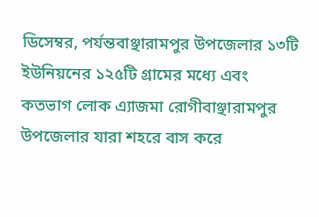ডিসেম্বর, পর্যন্তবাঞ্ছারামপুর উপজেলার ১৩টি ইউনিয়নের ১২৫টি গ্রামের মধ্যে এবং
কতভাগ লোক এ্যাজমা রোগীবাঞ্ছারামপুর উপজেলার যারা শহরে বাস করে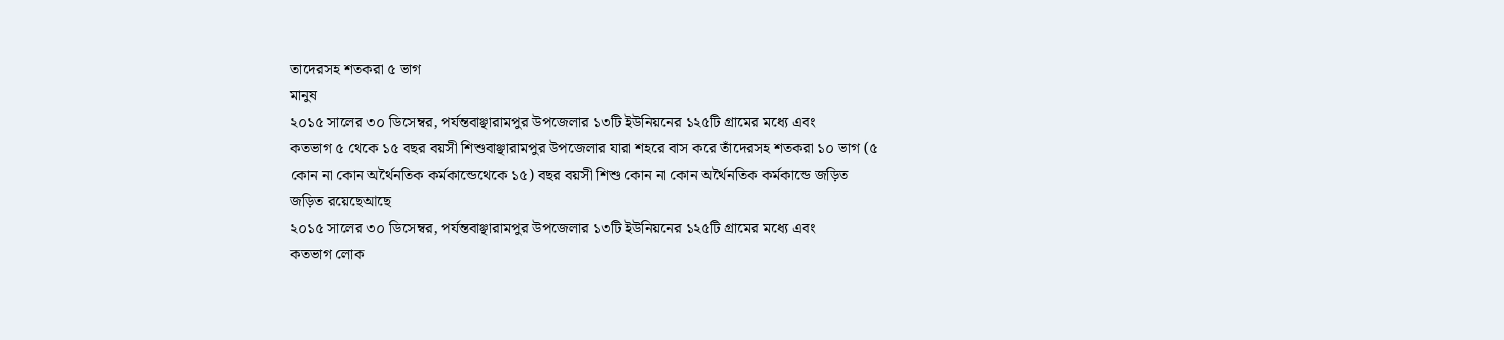তাদেরসহ শতকরা ৫ ভাগ
মানুষ
২০১৫ সালের ৩০ ডিসেম্বর, পর্যন্তবাঞ্ছারামপুর উপজেলার ১৩টি ইউনিয়নের ১২৫টি গ্রামের মধ্যে এবং
কতভাগ ৫ থেকে ১৫ বছর বয়সী শিশুবাঞ্ছারামপুর উপজেলার যারা শহরে বাস করে তাঁদেরসহ শতকরা ১০ ভাগ (৫
কোন না কোন অর্থৈনতিক কর্মকান্ডেথেকে ১৫) বছর বয়সী শিশু কোন না কোন অর্থৈনতিক কর্মকান্ডে জড়িত
জড়িত রয়েছেআছে
২০১৫ সালের ৩০ ডিসেম্বর, পর্যন্তবাঞ্ছারামপুর উপজেলার ১৩টি ইউনিয়নের ১২৫টি গ্রামের মধ্যে এবং
কতভাগ লোক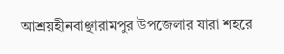আশ্রয়হীনবাঞ্ছারামপুর উপজেলার যারা শহরে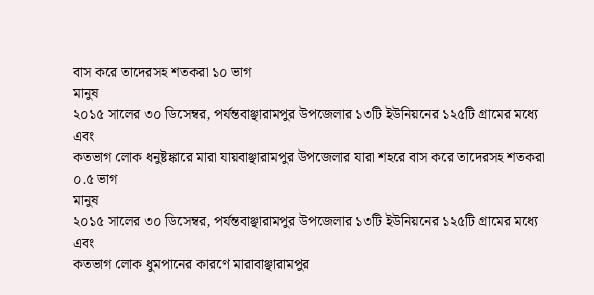বাস করে তাদেরসহ শতকরা ১০ ভাগ
মানুষ
২০১৫ সালের ৩০ ডিসেম্বর, পর্যন্তবাঞ্ছারামপুর উপজেলার ১৩টি ইউনিয়নের ১২৫টি গ্রামের মধ্যে এবং
কতভাগ লোক ধনুষ্টঙ্কারে মারা যায়বাঞ্ছারামপুর উপজেলার যারা শহরে বাস করে তাদেরসহ শতকরা ০.৫ ভাগ
মানুষ
২০১৫ সালের ৩০ ডিসেম্বর, পর্যন্তবাঞ্ছারামপুর উপজেলার ১৩টি ইউনিয়নের ১২৫টি গ্রামের মধ্যে এবং
কতভাগ লোক ধুমপানের কারণে মারাবাঞ্ছারামপুর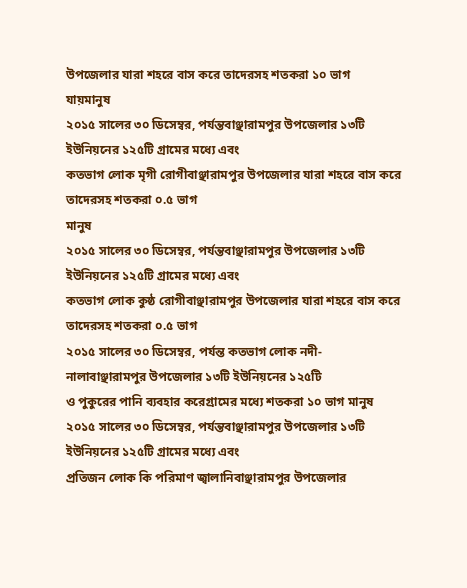উপজেলার যারা শহরে বাস করে তাদেরসহ শতকরা ১০ ভাগ
যায়মানুষ
২০১৫ সালের ৩০ ডিসেম্বর, পর্যন্তবাঞ্ছারামপুর উপজেলার ১৩টি ইউনিয়নের ১২৫টি গ্রামের মধ্যে এবং
কতভাগ লোক মৃগী রোগীবাঞ্ছারামপুর উপজেলার যারা শহরে বাস করে তাদেরসহ শতকরা ০.৫ ভাগ
মানুষ
২০১৫ সালের ৩০ ডিসেম্বর, পর্যন্তবাঞ্ছারামপুর উপজেলার ১৩টি ইউনিয়নের ১২৫টি গ্রামের মধ্যে এবং
কতভাগ লোক কুষ্ঠ রোগীবাঞ্ছারামপুর উপজেলার যারা শহরে বাস করে তাদেরসহ শতকরা ০.৫ ভাগ
২০১৫ সালের ৩০ ডিসেম্বর, পর্যন্ত কতভাগ লোক নদী-নালাবাঞ্ছারামপুর উপজেলার ১৩টি ইউনিয়নের ১২৫টি
ও পুকুরের পানি ব্যবহার করেগ্রামের মধ্যে শতকরা ১০ ভাগ মানুষ
২০১৫ সালের ৩০ ডিসেম্বর, পর্যন্তবাঞ্ছারামপুর উপজেলার ১৩টি ইউনিয়নের ১২৫টি গ্রামের মধ্যে এবং
প্রতিজন লোক কি পরিমাণ জ্বালানিবাঞ্ছারামপুর উপজেলার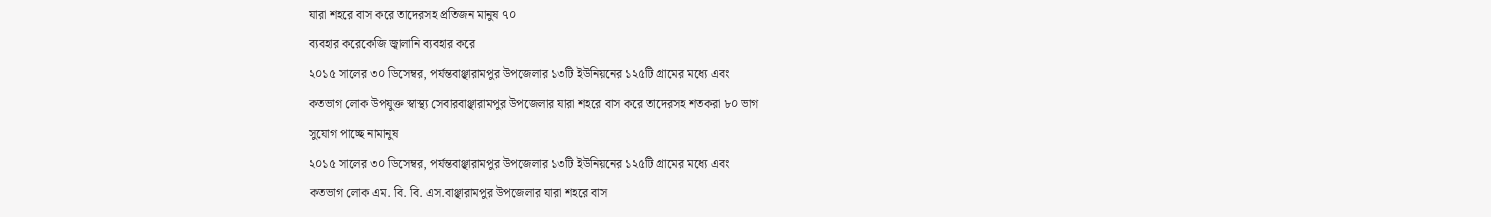যারা শহরে বাস করে তাদেরসহ প্রতিজন মানুষ ৭০
ব্যবহার করেকেজি জ্বালানি ব্যবহার করে
২০১৫ সালের ৩০ ডিসেম্বর, পর্যন্তবাঞ্ছারামপুর উপজেলার ১৩টি ইউনিয়নের ১২৫টি গ্রামের মধ্যে এবং
কতভাগ লোক উপযুক্ত স্বাস্থ্য সেবারবাঞ্ছারামপুর উপজেলার যারা শহরে বাস করে তাদেরসহ শতকরা ৮০ ভাগ
সুযোগ পাচ্ছে নামানুষ
২০১৫ সালের ৩০ ডিসেম্বর, পর্যন্তবাঞ্ছারামপুর উপজেলার ১৩টি ইউনিয়নের ১২৫টি গ্রামের মধ্যে এবং
কতভাগ লোক এম. বি. বি. এস.বাঞ্ছারামপুর উপজেলার যারা শহরে বাস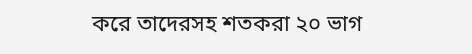করে তাদেরসহ শতকরা ২০ ভাগ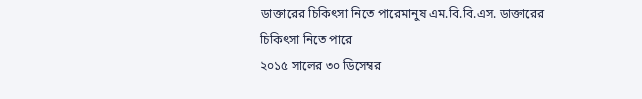ডাক্তারের চিকিৎসা নিতে পারেমানুষ এম.বি.বি.এস. ডাক্তারের চিকিৎসা নিতে পারে
২০১৫ সালের ৩০ ডিসেম্বর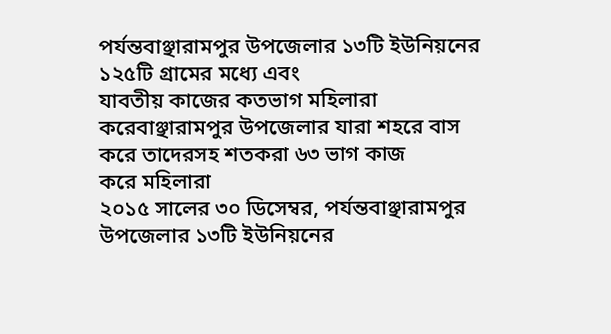পর্যন্তবাঞ্ছারামপুর উপজেলার ১৩টি ইউনিয়নের ১২৫টি গ্রামের মধ্যে এবং
যাবতীয় কাজের কতভাগ মহিলারা করেবাঞ্ছারামপুর উপজেলার যারা শহরে বাস করে তাদেরসহ শতকরা ৬৩ ভাগ কাজ
করে মহিলারা
২০১৫ সালের ৩০ ডিসেম্বর, পর্যন্তবাঞ্ছারামপুর উপজেলার ১৩টি ইউনিয়নের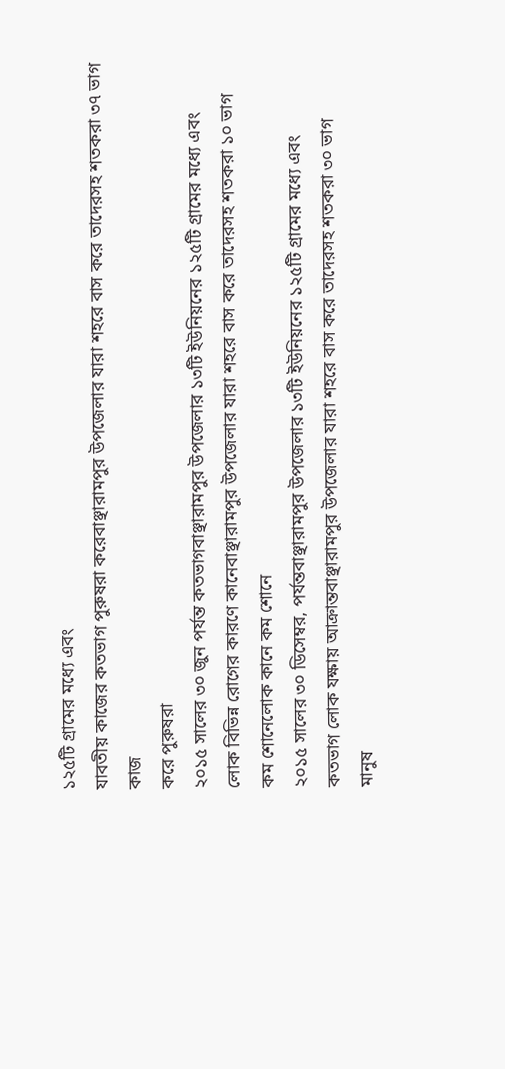১২৫টি গ্রামের মধ্যে এবং
যাবতীয় কাজের কতভাগ পুরুষরা করেবাঞ্ছারামপুর উপজেলার যারা শহরে বাস করে তাদেরসহ শতকরা ৩৭ ভাগ কাজ
করে পুরুষরা
২০১৫ সালের ৩০ জুন পর্যন্ত কতভাগবাঞ্ছারামপুর উপজেলার ১৩টি ইউনিয়নের ১২৫টি গ্রামের মধ্যে এবং
লোক বিভিন্ন রোগের কারণে কানেবাঞ্ছারামপুর উপজেলার যারা শহরে বাস করে তাদেরসহ শতকরা ১০ ভাগ
কম শোনেলোক কানে কম শোনে
২০১৫ সালের ৩০ ডিসেম্বর, পর্যন্তবাঞ্ছারামপুর উপজেলার ১৩টি ইউনিয়নের ১২৫টি গ্রামের মধ্যে এবং
কতভাগ লোক যক্ষায় আক্রান্তবাঞ্ছারামপুর উপজেলার যারা শহরে বাস করে তাদেরসহ শতকরা ৩০ ভাগ
মানুষ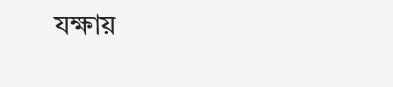যক্ষায়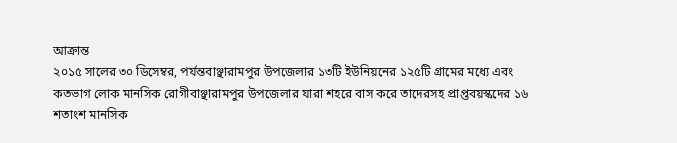আক্রান্ত
২০১৫ সালের ৩০ ডিসেম্বর, পর্যন্তবাঞ্ছারামপুর উপজেলার ১৩টি ইউনিয়নের ১২৫টি গ্রামের মধ্যে এবং
কতভাগ লোক মানসিক রোগীবাঞ্ছারামপুর উপজেলার যারা শহরে বাস করে তাদেরসহ প্রাপ্তবয়স্কদের ১৬
শতাংশ মানসিক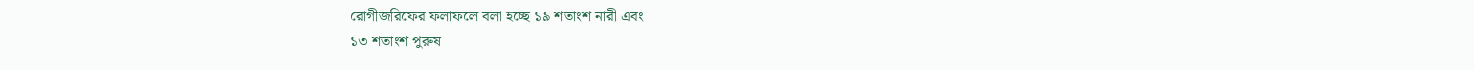রোগীজরিফের ফলাফলে বলা হচ্ছে ১৯ শতাংশ নারী এবং
১৩ শতাংশ পুরুষ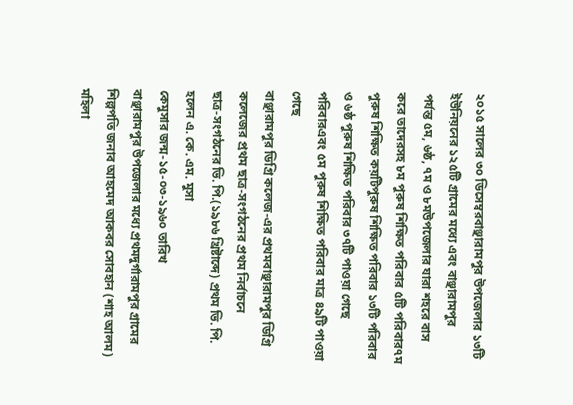২০১৫ সালের ৩০ ডিসেম্বরবাঞ্ছারামপুর উপজেলার ১৩টি ইউনিয়নের ১২৫টি গ্রামের মধ্যে এবং বাঞ্ছারামপুর
পর্যন্ত ৫ম, ৬ষ্ঠ, ৭ম ও ৮মউপজেলার যারা শহরে বাস করে তাদেরসহ ৮ম পুরুষ শিক্ষিত পরিবার ৫টি পরিবার৭ম
পুরুষ শিক্ষিত কয়টিপুরুষ শিক্ষিত পরিবার ১৩টি পরিবার ও ৬ষ্ঠ পুরুষ শিক্ষিত পরিবার ৩৭টি পাওয়া গেছে
পরিবারএবং ৫ম পুরুষ শিক্ষিত পরিবার মাত্র ৪৯টি পাওয়া গেছে
বাঞ্ছারামপুর ডিগ্রি কলেজ-এর প্রথমবাঞ্ছারামপুর ডিগ্রি কলেজের প্রথম ছাত্র-সংগঠনের প্রথম নির্বাচনে
ছাত্র-সংগঠনের ভি. পি.(১৯৮৬ খ্রিষ্টাব্দে) প্রথম ভি. পি. হলেন এ. কে. এম. মুসা
কেমুসার জন্ম-১৫-০৩-১৯৬০ তারিখ
বাঞ্ছারামপুর উপজেলার মধ্যে প্রথমদুর্গারামপুর গ্রামের শিল্পপতি জনাব আহমেদ আকবর সোবহান (শাহ আলম)
মহিলা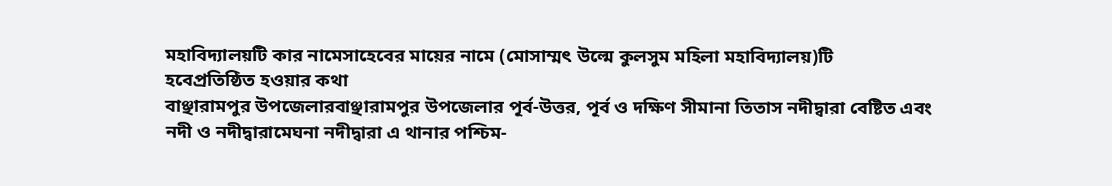মহাবিদ্যালয়টি কার নামেসাহেবের মায়ের নামে (মোসাম্মৎ উল্মে কুলসুম মহিলা মহাবিদ্যালয়)টি
হবেপ্রতিষ্ঠিত হওয়ার কথা
বাঞ্ছারামপুর উপজেলারবাঞ্ছারামপুর উপজেলার পূর্ব-উত্তর, পূর্ব ও দক্ষিণ সীমানা তিতাস নদীদ্বারা বেষ্টিত এবং
নদী ও নদীদ্বারামেঘনা নদীদ্বারা এ থানার পশ্চিম-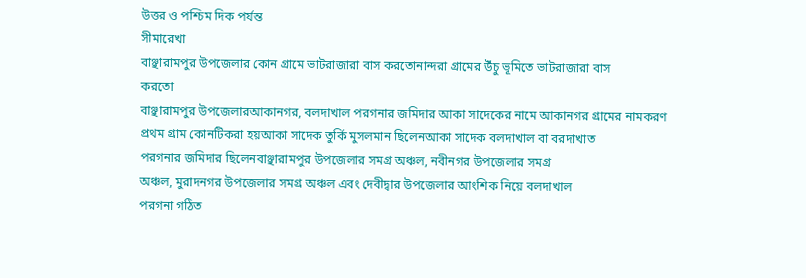উত্তর ও পশ্চিম দিক পর্যন্ত
সীমারেখা
বাঞ্ছারামপুর উপজেলার কোন গ্রামে ভাটরাজারা বাস করতোনান্দরা গ্রামের উঁচু ভূমিতে ভাটরাজারা বাস
করতো
বাঞ্ছারামপুর উপজেলারআকানগর, বলদাখাল পরগনার জমিদার আকা সাদেকের নামে আকানগর গ্রামের নামকরণ
প্রথম গ্রাম কোনটিকরা হয়আকা সাদেক তুর্কি মুসলমান ছিলেনআকা সাদেক বলদাখাল বা বরদাখাত
পরগনার জমিদার ছিলেনবাঞ্ছারামপুর উপজেলার সমগ্র অঞ্চল, নবীনগর উপজেলার সমগ্র
অঞ্চল, মুরাদনগর উপজেলার সমগ্র অঞ্চল এবং দেবীদ্বার উপজেলার আংশিক নিয়ে বলদাখাল
পরগনা গঠিত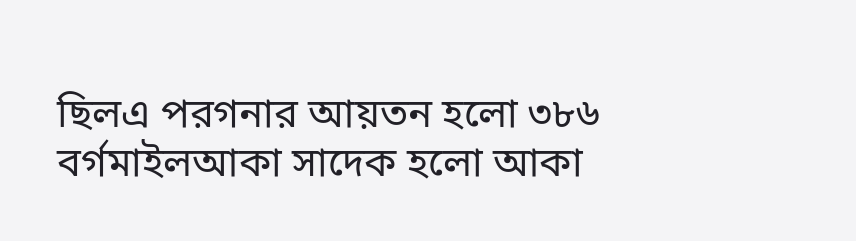ছিলএ পরগনার আয়তন হলো ৩৮৬ বর্গমাইলআকা সাদেক হলো আকা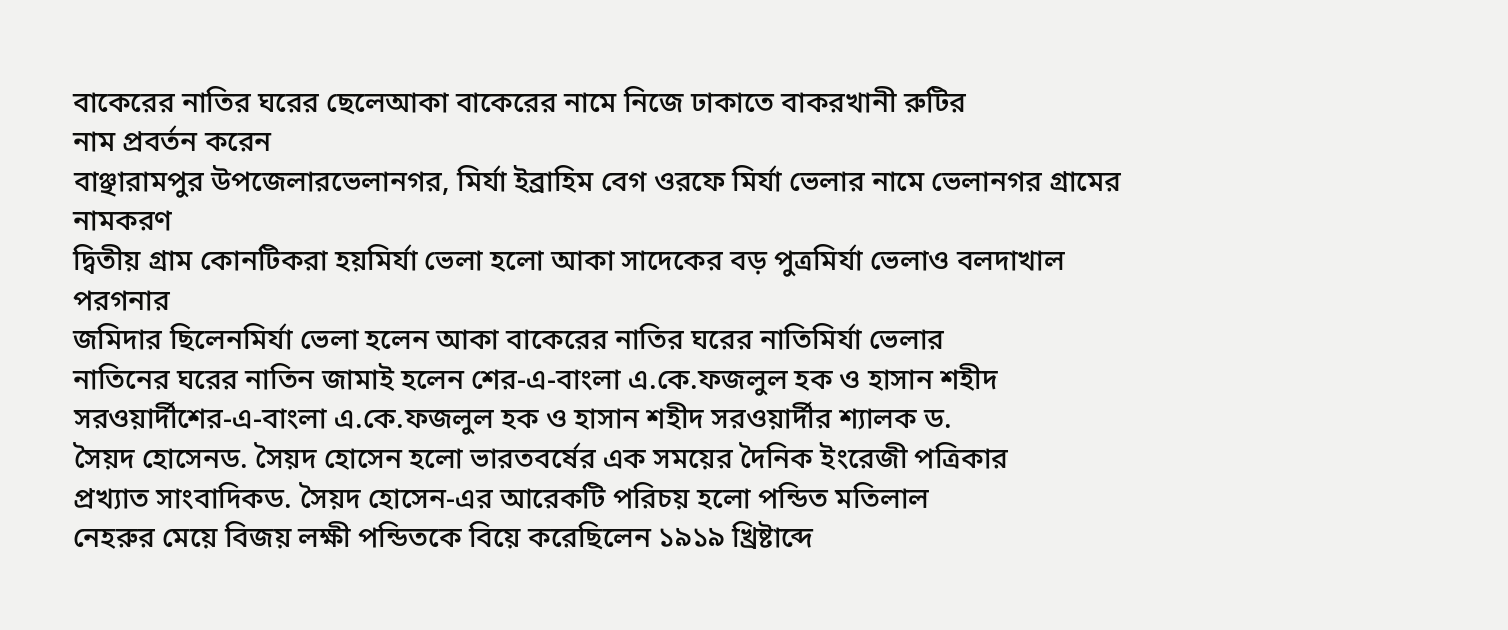বাকেরের নাতির ঘরের ছেলেআকা বাকেরের নামে নিজে ঢাকাতে বাকরখানী রুটির
নাম প্রবর্তন করেন
বাঞ্ছারামপুর উপজেলারভেলানগর, মির্যা ইব্রাহিম বেগ ওরফে মির্যা ভেলার নামে ভেলানগর গ্রামের নামকরণ
দ্বিতীয় গ্রাম কোনটিকরা হয়মির্যা ভেলা হলো আকা সাদেকের বড় পুত্রমির্যা ভেলাও বলদাখাল পরগনার
জমিদার ছিলেনমির্যা ভেলা হলেন আকা বাকেরের নাতির ঘরের নাতিমির্যা ভেলার
নাতিনের ঘরের নাতিন জামাই হলেন শের-এ-বাংলা এ.কে.ফজলুল হক ও হাসান শহীদ
সরওয়ার্দীশের-এ-বাংলা এ.কে.ফজলুল হক ও হাসান শহীদ সরওয়ার্দীর শ্যালক ড.
সৈয়দ হোসেনড. সৈয়দ হোসেন হলো ভারতবর্ষের এক সময়ের দৈনিক ইংরেজী পত্রিকার
প্রখ্যাত সাংবাদিকড. সৈয়দ হোসেন-এর আরেকটি পরিচয় হলো পন্ডিত মতিলাল
নেহরুর মেয়ে বিজয় লক্ষী পন্ডিতকে বিয়ে করেছিলেন ১৯১৯ খ্রিষ্টাব্দে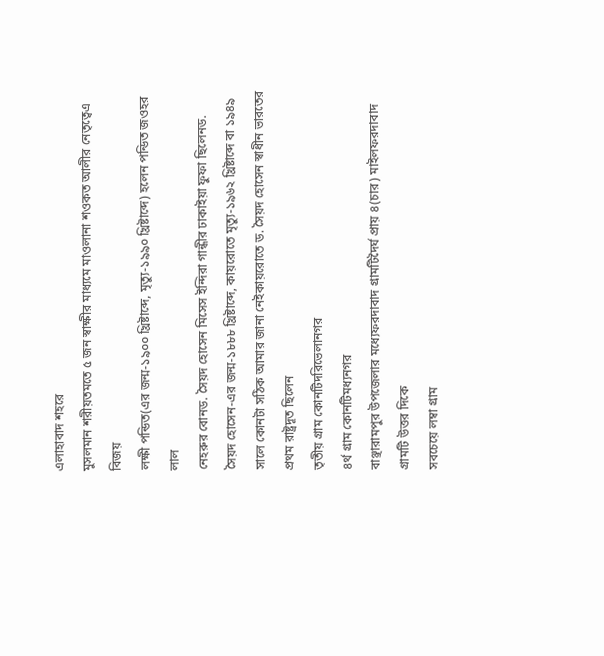এলাহাবাদ শহরে
মুসলমান শরীয়তমতে ৫ জন স্বাক্ষীর মাধ্যমে মাওলানা শওকত আলীর নেতৃত্বেএ বিজয়
লক্ষী পন্ডিত(এর জন্ম-১৯০০ খ্রিষ্টাব্দে, মৃত্যু-১৯৯০ খ্রিষ্টাব্দে) হলেন পন্ডিত জওহর লাল
নেহরুর বোনড. সৈয়দ হোসেন মিসেস ইন্দিরা গান্ধীর ঢাকাইয়া ফুফা ছিলেনড.
সৈয়দ হোসেন-এর জন্ম-১৮৮৮ খ্রিষ্টাব্দে, কায়রোতে মৃত্যু-১৯৬২ খ্রিষ্টাব্দে বা ১৯৪৯
সালে কোনটা সঠিক আমার জানা নেইকায়রোতে ড. সৈয়দ হোসেন স্বাধীন ভারতের
প্রথম রাষ্ট্রদূত ছিলেন
তৃতীয় গ্রাম কোনটিদরিভেলানগর
৪র্থ গ্রাম কোনটিমধ্যনগর
বাঞ্ছারামপুর উপজেলার মধ্যেফরদাবাদ গ্রামটিদৈর্ঘ প্রায় ৪(চার) মাইলফরদাবাদ গ্রামটি উত্তর দিকে
সবচেয়ে লম্বা গ্রাম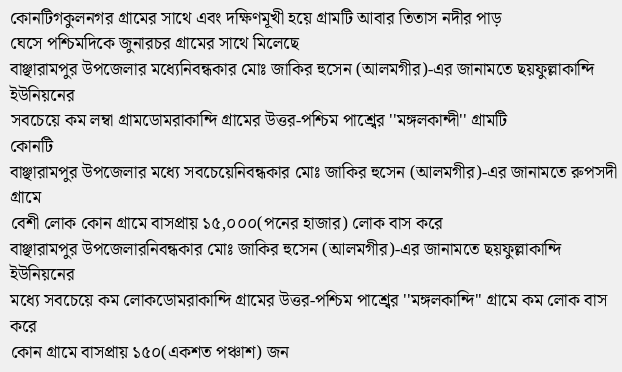কোনটিগকুলনগর গ্রামের সাথে এবং দক্ষিণমূখী হয়ে গ্রামটি আবার তিতাস নদীর পাড়
ঘেসে পশ্চিমদিকে জুনারচর গ্রামের সাথে মিলেছে
বাঞ্ছারামপুর উপজেলার মধ্যেনিবন্ধকার মোঃ জাকির হুসেন (আলমগীর)-এর জানামতে ছয়ফুল্লাকান্দি ইউনিয়নের
সবচেয়ে কম লম্বা গ্রামডোমরাকান্দি গ্রামের উত্তর-পশ্চিম পাশ্র্বের ''মঙ্গলকান্দী'' গ্রামটি
কোনটি
বাঞ্ছারামপুর উপজেলার মধ্যে সবচেয়েনিবন্ধকার মোঃ জাকির হুসেন (আলমগীর)-এর জানামতে রুপসদী গ্রামে
বেশী লোক কোন গ্রামে বাসপ্রায় ১৫,০০০(পনের হাজার) লোক বাস করে
বাঞ্ছারামপুর উপজেলারনিবন্ধকার মোঃ জাকির হুসেন (আলমগীর)-এর জানামতে ছয়ফুল্লাকান্দি ইউনিয়নের
মধ্যে সবচেয়ে কম লোকডোমরাকান্দি গ্রামের উত্তর-পশ্চিম পাশ্র্বের ''মঙ্গলকান্দি'' গ্রামে কম লোক বাস করে
কোন গ্রামে বাসপ্রায় ১৫০(একশত পঞ্চাশ) জন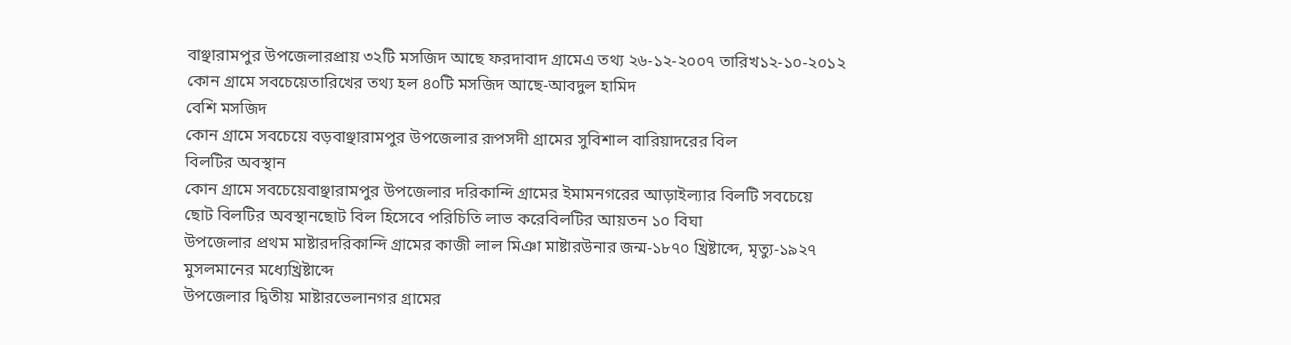বাঞ্ছারামপুর উপজেলারপ্রায় ৩২টি মসজিদ আছে ফরদাবাদ গ্রামেএ তথ্য ২৬-১২-২০০৭ তারিখ১২-১০-২০১২
কোন গ্রামে সবচেয়েতারিখের তথ্য হল ৪০টি মসজিদ আছে-আবদুল হামিদ
বেশি মসজিদ
কোন গ্রামে সবচেয়ে বড়বাঞ্ছারামপুর উপজেলার রূপসদী গ্রামের সুবিশাল বারিয়াদরের বিল
বিলটির অবস্থান
কোন গ্রামে সবচেয়েবাঞ্ছারামপুর উপজেলার দরিকান্দি গ্রামের ইমামনগরের আড়াইল্যার বিলটি সবচেয়ে
ছোট বিলটির অবস্থানছোট বিল হিসেবে পরিচিতি লাভ করেবিলটির আয়তন ১০ বিঘা
উপজেলার প্রথম মাষ্টারদরিকান্দি গ্রামের কাজী লাল মিঞা মাষ্টারউনার জন্ম-১৮৭০ খ্রিষ্টাব্দে, মৃত্যু-১৯২৭
মুসলমানের মধ্যেখ্রিষ্টাব্দে
উপজেলার দ্বিতীয় মাষ্টারভেলানগর গ্রামের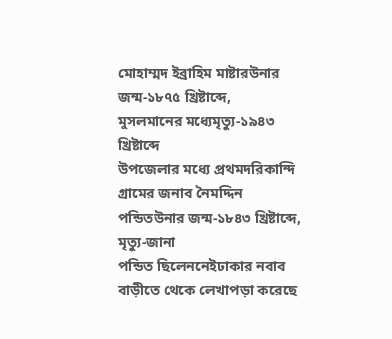মোহাম্মদ ইব্রাহিম মাষ্টারউনার জন্ম-১৮৭৫ খ্রিষ্টাব্দে,
মুসলমানের মধ্যেমৃত্যু-১৯৪৩ খ্রিষ্টাব্দে
উপজেলার মধ্যে প্রথমদরিকান্দি গ্রামের জনাব নৈমদ্দিন পন্ডিতউনার জন্ম-১৮৪৩ খ্রিষ্টাব্দে, মৃত্যু-জানা
পন্ডিত ছিলেননেইঢাকার নবাব বাড়ীতে থেকে লেখাপড়া করেছে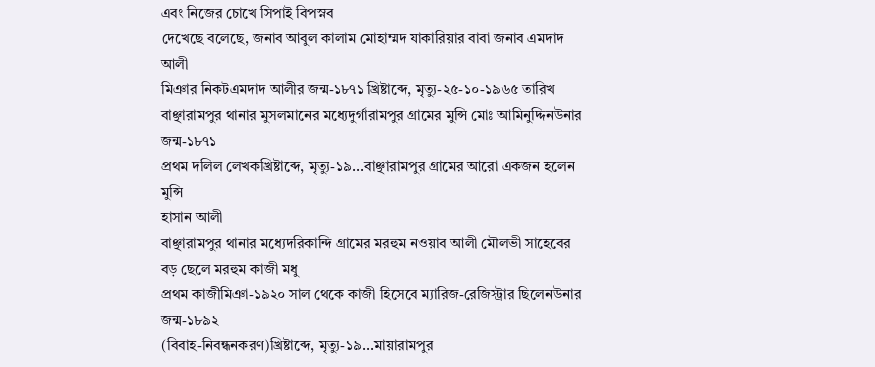এবং নিজের চোখে সিপাই বিপস্নব
দেখেছে বলেছে, জনাব আবুল কালাম মোহাম্মদ যাকারিয়ার বাবা জনাব এমদাদ আলী
মিঞার নিকটএমদাদ আলীর জন্ম-১৮৭১ খ্রিষ্টাব্দে, মৃত্যু-২৫-১০-১৯৬৫ তারিখ
বাঞ্ছারামপুর থানার মুসলমানের মধ্যেদুর্গারামপুর গ্রামের মুন্সি মোঃ আমিনুদ্দিনউনার জন্ম-১৮৭১
প্রথম দলিল লেখকখ্রিষ্টাব্দে, মৃত্যু-১৯...বাঞ্ছারামপুর গ্রামের আরো একজন হলেন মুন্সি
হাসান আলী
বাঞ্ছারামপুর থানার মধ্যেদরিকান্দি গ্রামের মরহুম নওয়াব আলী মৌলভী সাহেবের বড় ছেলে মরহুম কাজী মধু
প্রথম কাজীমিঞা-১৯২০ সাল থেকে কাজী হিসেবে ম্যারিজ-রেজিস্ট্রার ছিলেনউনার জন্ম-১৮৯২
(বিবাহ-নিবন্ধনকরণ)খ্রিষ্টাব্দে, মৃত্যু-১৯...মায়ারামপুর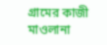গ্রামের কাজী মাওলানা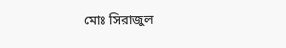মোঃ সিরাজুল